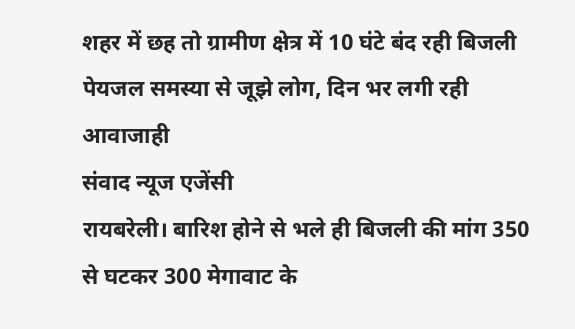शहर में छह तो ग्रामीण क्षेत्र में 10 घंटे बंद रही बिजली
पेयजल समस्या से जूझे लोग, दिन भर लगी रही आवाजाही
संवाद न्यूज एजेंसी
रायबरेली। बारिश होने से भले ही बिजली की मांग 350 से घटकर 300 मेगावाट के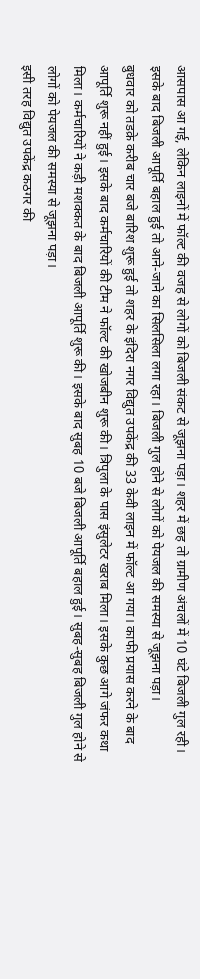आसपास आ गई, लेकिन लाइनों में फॉल्ट की वजह से लोगों को बिजली संकट से जूझना पड़ा। शहर में छह तो ग्रामीण अंचलों में 10 घंटे बिजली गुल रही। इसके बाद बिजली आपूर्ति बहाल हुई तो आने-जाने का सिलसिला लगा रहा। बिजली गुल होने से लोगों को पेयजल की समस्या से जूझना पड़ा।
बुधवार को तडक़े करीब चार बजे बारिश शुरू हुई तो शहर के इंदिरा नगर विद्युत उपकेंद्र की 33 केवी लाइन में फॉल्ट आ गया। काफी प्रयास करने के बाद आपूर्ति शुरू नहीं हुई। इसके बाद कर्मचारियों की टीम ने फॉल्ट की खोजबीन शुरू की। त्रिपुला के पास इंसुलेटर खराब मिला। इसके कुछ आगे जंफर कथा मिला। कर्मचारियों ने कड़ी मशक्कत के बाद बिजली आपूर्ति शुरू की। इसके बाद सुबह 10 बजे बिजली आपूर्ति बहाल हुई। सुबह-सुबह बिजली गुल होने से लोगों को पेयजल की समस्या से जूझना पड़ा।
इसी तरह विद्युत उपकेंद्र कठगर की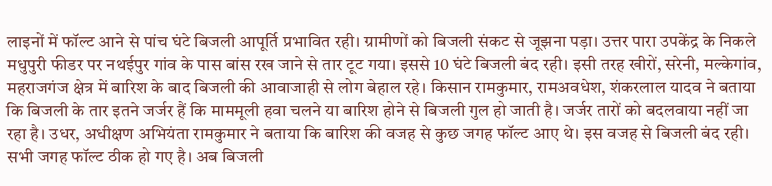लाइनों में फॉल्ट आने से पांच घंटे बिजली आपूर्ति प्रभावित रही। ग्रामीणों को बिजली संकट से जूझना पड़ा। उत्तर पारा उपकेंद्र के निकले मधुपुरी फीडर पर नथईपुर गांव के पास बांस रख जाने से तार टूट गया। इससे 10 घंटे बिजली बंद रही। इसी तरह खीरों, सरेनी, मल्केगांव, महराजगंज क्षेत्र में बारिश के बाद बिजली की आवाजाही से लोग बेहाल रहे। किसान रामकुमार, रामअवधेश, शंकरलाल यादव ने बताया कि बिजली के तार इतने जर्जर हैं कि माममूली हवा चलने या बारिश होने से बिजली गुल हो जाती है। जर्जर तारों को बदलवाया नहीं जा रहा है। उधर, अधीक्षण अभियंता रामकुमार ने बताया कि बारिश की वजह से कुछ जगह फॉल्ट आए थे। इस वजह से बिजली बंद रही। सभी जगह फॉल्ट ठीक हो गए है। अब बिजली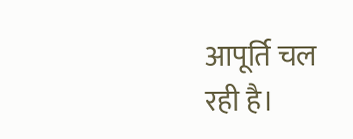आपूर्ति चल रही है।